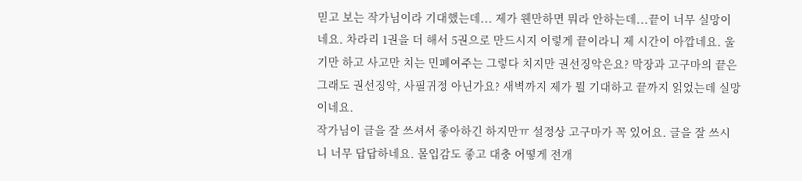믿고 보는 작가님이라 기대했는데... 제가 웬만하면 뭐라 안하는데...끝이 너무 실망이네요. 차라리 1권을 더 해서 5권으로 만드시지 이렇게 끝이라니 제 시간이 아깝네요. 울기만 하고 사고만 치는 민폐여주는 그렇다 치지만 권선징악은요? 막장과 고구마의 끝은 그래도 권선징악, 사필귀정 아닌가요? 새벽까지 제가 뭘 기대하고 끝까지 읽었는데 실망이네요.
작가님이 글을 잘 쓰셔서 좋아하긴 하지만ㅠ 설정상 고구마가 꼭 있어요. 글을 잘 쓰시니 너무 답답하네요. 몰입감도 좋고 대충 어떻게 전개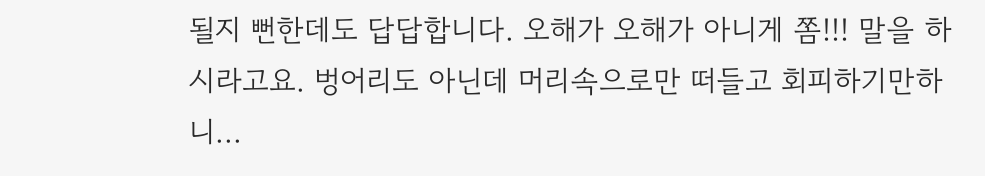될지 뻔한데도 답답합니다. 오해가 오해가 아니게 쫌!!! 말을 하시라고요. 벙어리도 아닌데 머리속으로만 떠들고 회피하기만하니...